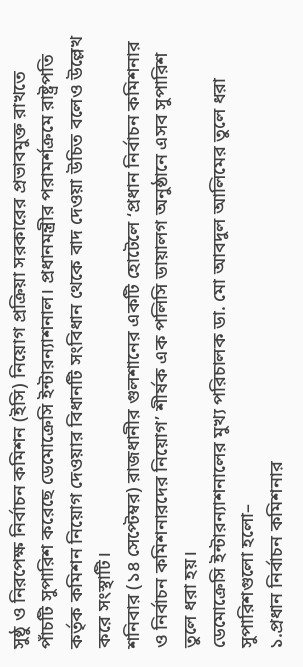সুষ্ঠু ও নিরপেক্ষ নির্বাচন কমিশন (ইসি) নিয়োগ প্রক্রিয়া সরকারের প্রভাবমুক্ত রাখতে পাঁচটি সুপারিশ করেছে ডেমোক্রেসি ইন্টারন্যাশনাল। প্রধানমন্ত্রীর পরামর্শক্রমে রাষ্ট্রপতি কর্তৃক কমিশন নিয়োগ দেওয়ার বিধানটি সংবিধান থেকে বাদ দেওয়া উচিত বলেও উল্লেখ করে সংস্থাটি।
শনিবার (১৪ সেপ্টেম্বর) রাজধানীর গুলশানের একটি হোটেলে ‘প্রধান নির্বাচন কমিশনার ও নির্বাচন কমিশনারদের নিয়োগ’ শীর্ষক এক পলিসি ডায়ালগ অনুষ্ঠানে এসব সুপারিশ তুলে ধরা হয়।
ডেমোক্রেসি ইন্টারন্যাশনালের মুখ্য পরিচালক ডা. মো আবদুল আলিমের তুলে ধরা সুপারিশগুলো হলো–
১.প্রধান নির্বাচন কমিশনার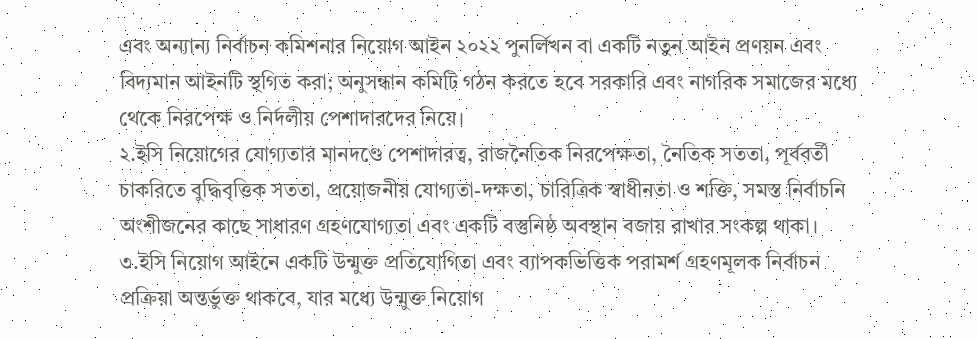এবং অন্যান্য নির্বাচন কমিশনার নিয়োগ আইন ২০২২ পুনর্লিখন বা একটি নতুন আইন প্রণয়ন এবং বিদ্যমান আইনটি স্থগিত করা; অনুসন্ধান কমিটি গঠন করতে হবে সরকারি এবং নাগরিক সমাজের মধ্যে থেকে নিরপেক্ষ ও নির্দলীয় পেশাদারদের নিয়ে।
২.ইসি নিয়োগের যোগ্যতার মানদণ্ডে পেশাদারত্ব, রাজনৈতিক নিরপেক্ষতা, নৈতিক সততা, পূর্ববর্তী চাকরিতে বুদ্ধিবৃত্তিক সততা, প্রয়োজনীয় যোগ্যতা-দক্ষতা, চারিত্রিক স্বাধীনতা ও শক্তি, সমস্ত নির্বাচনি অংশীজনের কাছে সাধারণ গ্রহণযোগ্যতা এবং একটি বস্তুনিষ্ঠ অবস্থান বজায় রাখার সংকল্প থাকা।
৩.ইসি নিয়োগ আইনে একটি উন্মুক্ত প্রতিযোগিতা এবং ব্যাপকভিত্তিক পরামর্শ গ্রহণমূলক নির্বাচন প্রক্রিয়া অন্তর্ভুক্ত থাকবে, যার মধ্যে উন্মুক্ত নিয়োগ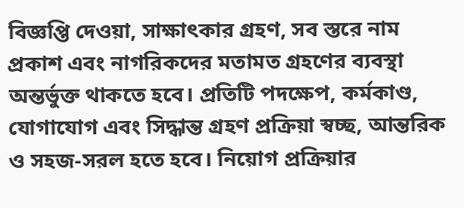বিজ্ঞপ্তি দেওয়া, সাক্ষাৎকার গ্রহণ, সব স্তরে নাম প্রকাশ এবং নাগরিকদের মতামত গ্রহণের ব্যবস্থা অন্তর্ভুক্ত থাকতে হবে। প্রতিটি পদক্ষেপ, কর্মকাণ্ড, যোগাযোগ এবং সিদ্ধান্ত গ্রহণ প্রক্রিয়া স্বচ্ছ, আন্তরিক ও সহজ-সরল হতে হবে। নিয়োগ প্রক্রিয়ার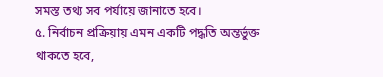সমস্ত তথ্য সব পর্যায়ে জানাতে হবে।
৫. নির্বাচন প্রক্রিয়ায় এমন একটি পদ্ধতি অন্তর্ভুক্ত থাকতে হবে,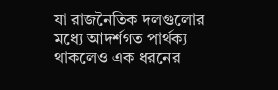যা রাজনৈতিক দলগুলোর মধ্যে আদর্শগত পার্থক্য থাকলেও এক ধরনের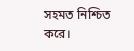সহমত নিশ্চিত করে।